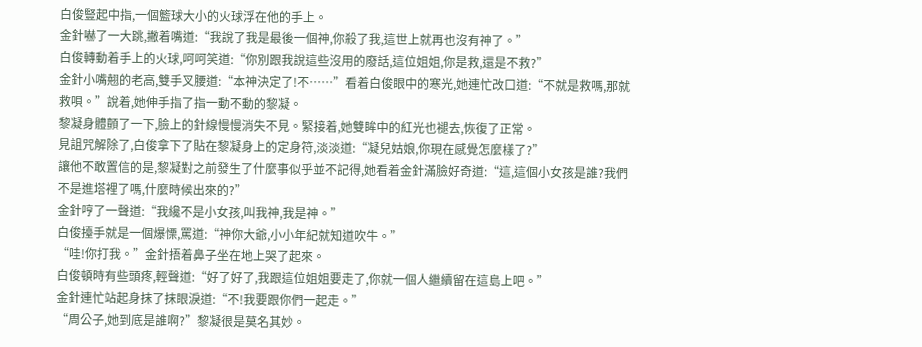白俊豎起中指,一個籃球大小的火球浮在他的手上。
金針嚇了一大跳,撇着嘴道:“我說了我是最後一個神,你殺了我,這世上就再也沒有神了。”
白俊轉動着手上的火球,呵呵笑道:“你別跟我說這些沒用的廢話,這位姐姐,你是救,還是不救?”
金針小嘴翹的老高,雙手叉腰道:“本神決定了!不……”看着白俊眼中的寒光,她連忙改口道:“不就是救嗎,那就救唄。”說着,她伸手指了指一動不動的黎凝。
黎凝身體顫了一下,臉上的針線慢慢消失不見。緊接着,她雙眸中的紅光也褪去,恢復了正常。
見詛咒解除了,白俊拿下了貼在黎凝身上的定身符,淡淡道:“凝兒姑娘,你現在感覺怎麼樣了?”
讓他不敢置信的是,黎凝對之前發生了什麼事似乎並不記得,她看着金針滿臉好奇道:“這,這個小女孩是誰?我們不是進塔裡了嗎,什麼時候出來的?”
金針哼了一聲道:“我纔不是小女孩,叫我神,我是神。”
白俊擡手就是一個爆慄,罵道:“神你大爺,小小年紀就知道吹牛。”
“哇!你打我。”金針捂着鼻子坐在地上哭了起來。
白俊頓時有些頭疼,輕聲道:“好了好了,我跟這位姐姐要走了,你就一個人繼續留在這島上吧。”
金針連忙站起身抹了抹眼淚道:“不!我要跟你們一起走。”
“周公子,她到底是誰啊?”黎凝很是莫名其妙。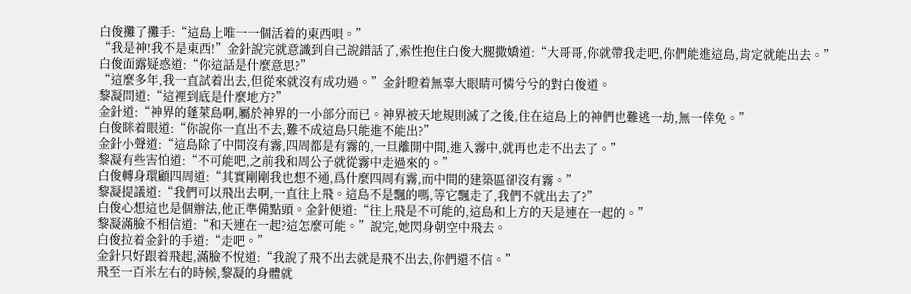白俊攤了攤手:“這島上唯一一個活着的東西唄。”
“我是神!我不是東西!”金針說完就意識到自己說錯話了,索性抱住白俊大腿撒嬌道:“大哥哥,你就帶我走吧,你們能進這島,肯定就能出去。”
白俊面露疑惑道:“你這話是什麼意思?”
“這麼多年,我一直試着出去,但從來就沒有成功過。”金針瞪着無辜大眼睛可憐兮兮的對白俊道。
黎凝問道:“這裡到底是什麼地方?”
金針道:“神界的蓬萊島啊,屬於神界的一小部分而已。神界被天地規則滅了之後,住在這島上的神們也難逃一劫,無一倖免。”
白俊眯着眼道:“你說你一直出不去,難不成這島只能進不能出?”
金針小聲道:“這島除了中間沒有霧,四周都是有霧的,一旦離開中間,進入霧中,就再也走不出去了。”
黎凝有些害怕道:“不可能吧,之前我和周公子就從霧中走過來的。”
白俊轉身環顧四周道:“其實剛剛我也想不通,爲什麼四周有霧,而中間的建築區卻沒有霧。”
黎凝提議道:“我們可以飛出去啊,一直往上飛。這島不是飄的嗎,等它飄走了,我們不就出去了?”
白俊心想這也是個辦法,他正準備點頭。金針便道:“往上飛是不可能的,這島和上方的天是連在一起的。”
黎凝滿臉不相信道:“和天連在一起?這怎麼可能。”說完,她閃身朝空中飛去。
白俊拉着金針的手道:“走吧。”
金針只好跟着飛起,滿臉不悅道:“我說了飛不出去就是飛不出去,你們還不信。”
飛至一百米左右的時候,黎凝的身體就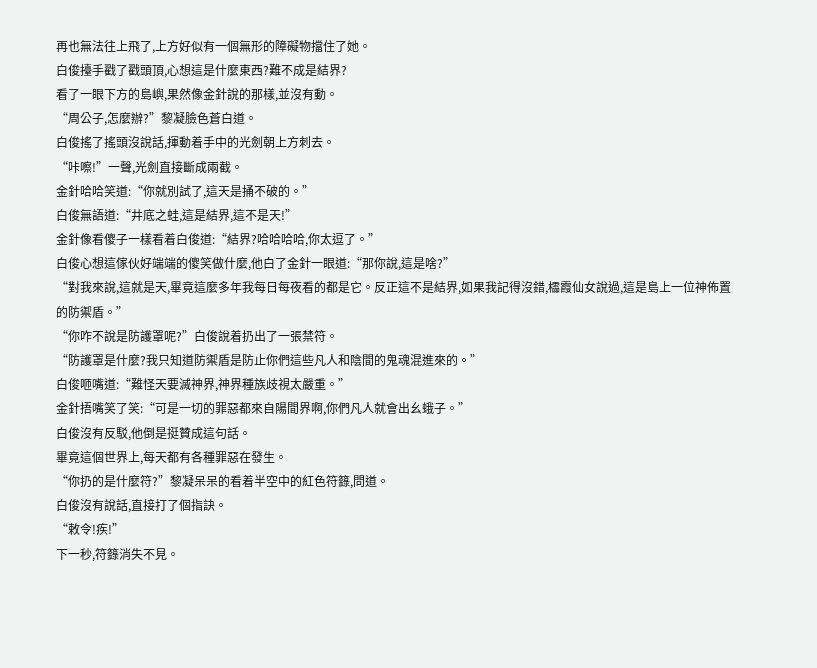再也無法往上飛了,上方好似有一個無形的障礙物擋住了她。
白俊擡手戳了戳頭頂,心想這是什麼東西?難不成是結界?
看了一眼下方的島嶼,果然像金針說的那樣,並沒有動。
“周公子,怎麼辦?”黎凝臉色蒼白道。
白俊搖了搖頭沒說話,揮動着手中的光劍朝上方刺去。
“咔嚓!”一聲,光劍直接斷成兩截。
金針哈哈笑道:“你就別試了,這天是捅不破的。”
白俊無語道:“井底之蛙,這是結界,這不是天!”
金針像看傻子一樣看着白俊道:“結界?哈哈哈哈,你太逗了。”
白俊心想這傢伙好端端的傻笑做什麼,他白了金針一眼道:“那你說,這是啥?”
“對我來說,這就是天,畢竟這麼多年我每日每夜看的都是它。反正這不是結界,如果我記得沒錯,櫺霞仙女說過,這是島上一位神佈置的防禦盾。”
“你咋不說是防護罩呢?”白俊說着扔出了一張禁符。
“防護罩是什麼?我只知道防禦盾是防止你們這些凡人和陰間的鬼魂混進來的。”
白俊咂嘴道:“難怪天要滅神界,神界種族歧視太嚴重。”
金針捂嘴笑了笑:“可是一切的罪惡都來自陽間界啊,你們凡人就會出幺蛾子。”
白俊沒有反駁,他倒是挺贊成這句話。
畢竟這個世界上,每天都有各種罪惡在發生。
“你扔的是什麼符?”黎凝呆呆的看着半空中的紅色符籙,問道。
白俊沒有說話,直接打了個指訣。
“敕令!疾!”
下一秒,符籙消失不見。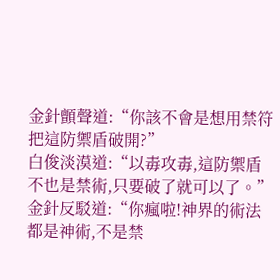金針顫聲道:“你該不會是想用禁符把這防禦盾破開?”
白俊淡漠道:“以毒攻毒,這防禦盾不也是禁術,只要破了就可以了。”
金針反駁道:“你瘋啦!神界的術法都是神術,不是禁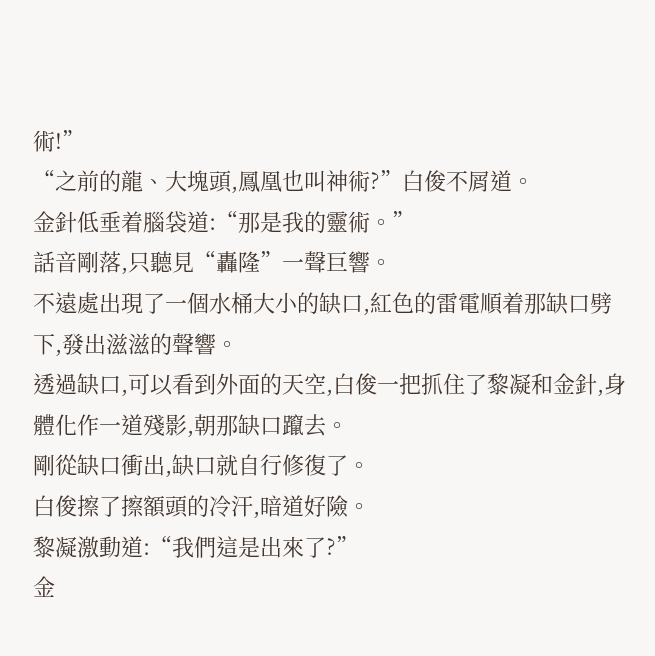術!”
“之前的龍、大塊頭,鳳凰也叫神術?”白俊不屑道。
金針低垂着腦袋道:“那是我的靈術。”
話音剛落,只聽見“轟隆”一聲巨響。
不遠處出現了一個水桶大小的缺口,紅色的雷電順着那缺口劈下,發出滋滋的聲響。
透過缺口,可以看到外面的天空,白俊一把抓住了黎凝和金針,身體化作一道殘影,朝那缺口躥去。
剛從缺口衝出,缺口就自行修復了。
白俊擦了擦額頭的冷汗,暗道好險。
黎凝激動道:“我們這是出來了?”
金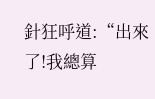針狂呼道:“出來了!我總算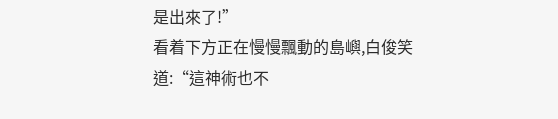是出來了!”
看着下方正在慢慢飄動的島嶼,白俊笑道:“這神術也不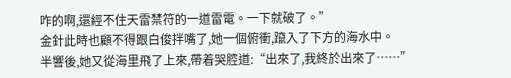咋的啊,還經不住天雷禁符的一道雷電。一下就破了。”
金針此時也顧不得跟白俊拌嘴了,她一個俯衝,躥入了下方的海水中。
半響後,她又從海里飛了上來,帶着哭腔道:“出來了,我終於出來了……”